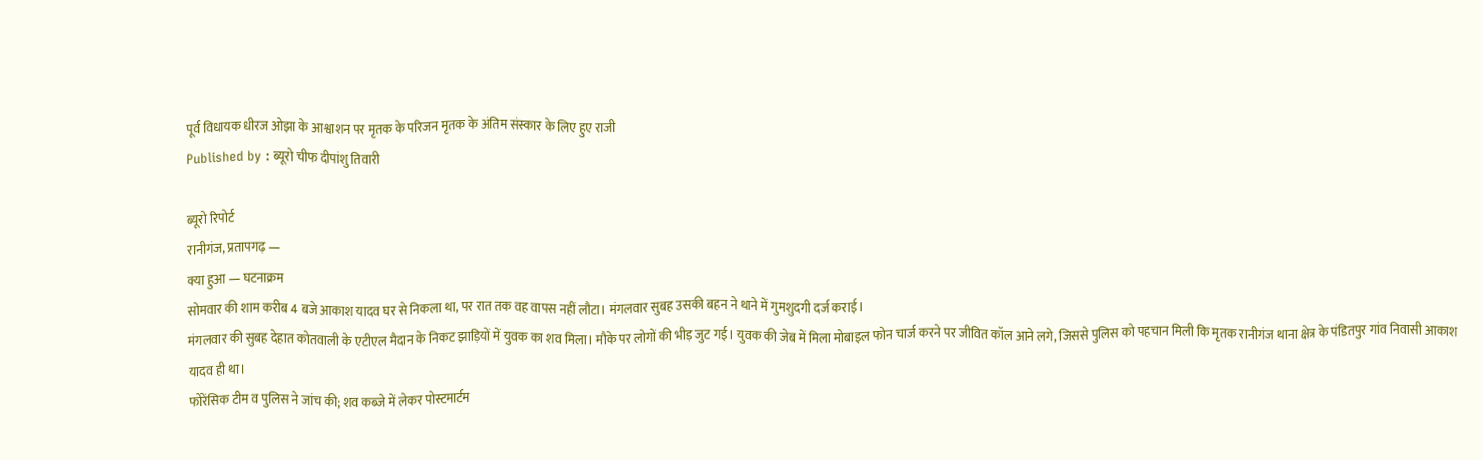पूर्व विधायक धीरज ओझा के आश्वाशन पर मृतक के परिजन मृतक के अंतिम संस्कार के लिए हुए राजी
Published by : ब्यूरो चीफ दीपांशु तिवारी

ब्यूरो रिपोर्ट
रानीगंज, प्रतापगढ़ —
क्या हुआ — घटनाक्रम
सोमवार की शाम करीब 4 बजे आकाश यादव घर से निकला था, पर रात तक वह वापस नहीं लौटा। मंगलवार सुबह उसकी बहन ने थाने में गुमशुदगी दर्ज कराई।
मंगलवार की सुबह देहात कोतवाली के एटीएल मैदान के निकट झाड़ियों में युवक का शव मिला। मौके पर लोगों की भीड़ जुट गई। युवक की जेब में मिला मोबाइल फोन चार्ज करने पर जीवित कॉल आने लगे, जिससे पुलिस को पहचान मिली कि मृतक रानीगंज थाना क्षेत्र के पंडितपुर गांव निवासी आकाश यादव ही था।
फोरेंसिक टीम व पुलिस ने जांच की; शव कब्जे में लेकर पोस्टमार्टम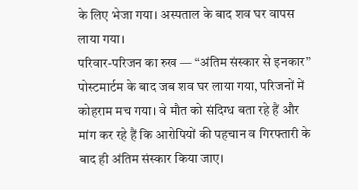के लिए भेजा गया। अस्पताल के बाद शव घर वापस लाया गया।
परिवार-परिजन का रुख — “अंतिम संस्कार से इनकार”
पोस्टमार्टम के बाद जब शव घर लाया गया, परिजनों में कोहराम मच गया। वे मौत को संदिग्ध बता रहे हैं और मांग कर रहे हैं कि आरोपियों की पहचान व गिरफ्तारी के बाद ही अंतिम संस्कार किया जाए।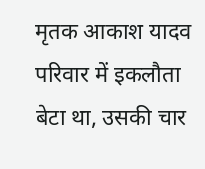मृतक आकाश यादव परिवार में इकलौता बेटा था, उसकी चार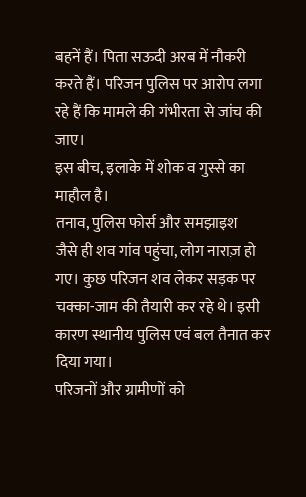बहनें हैं। पिता सऊदी अरब में नौकरी करते हैं। परिजन पुलिस पर आरोप लगा रहे हैं कि मामले की गंभीरता से जांच की जाए।
इस बीच, इलाके में शोक व गुस्से का माहौल है।
तनाव, पुलिस फोर्स और समझाइश
जैसे ही शव गांव पहुंचा, लोग नाराज़ हो गए। कुछ परिजन शव लेकर सड़क पर चक्का-जाम की तैयारी कर रहे थे। इसी कारण स्थानीय पुलिस एवं बल तैनात कर दिया गया।
परिजनों और ग्रामीणों को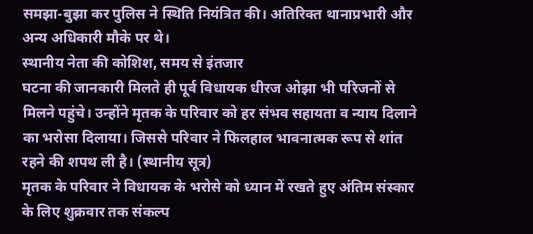समझा-बुझा कर पुलिस ने स्थिति नियंत्रित की। अतिरिक्त थानाप्रभारी और अन्य अधिकारी मौके पर थे।
स्थानीय नेता की कोशिश, समय से इंतजार
घटना की जानकारी मिलते ही पूर्व विधायक धीरज ओझा भी परिजनों से मिलने पहुंचे। उन्होंने मृतक के परिवार को हर संभव सहायता व न्याय दिलाने का भरोसा दिलाया। जिससे परिवार ने फिलहाल भावनात्मक रूप से शांत रहने की शपथ ली है। (स्थानीय सूत्र)
मृतक के परिवार ने विधायक के भरोसे को ध्यान में रखते हुए अंतिम संस्कार के लिए शुक्रवार तक संकल्प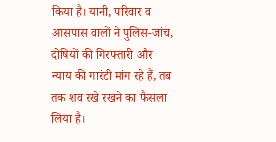किया है। यानी, परिवार व आसपास वालों ने पुलिस-जांच, दोषियों की गिरफ्तारी और न्याय की गारंटी मांग रहे हैं, तब तक शव रखे रखने का फैसला लिया है।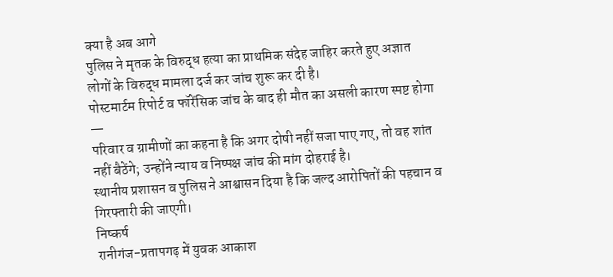क्या है अब आगे
पुलिस ने मृतक के विरुद्ध हत्या का प्राथमिक संदेह जाहिर करते हुए अज्ञात लोगों के विरुद्ध मामला दर्ज कर जांच शुरू कर दी है।
पोस्टमार्टम रिपोर्ट व फॉरेंसिक जांच के बाद ही मौत का असली कारण स्पष्ट होगा —
परिवार व ग्रामीणों का कहना है कि अगर दोषी नहीं सजा पाए गए, तो वह शांत नहीं बैठेंगे; उन्होंने न्याय व निष्पक्ष जांच की मांग दोहराई है।
स्थानीय प्रशासन व पुलिस ने आश्वासन दिया है कि जल्द आरोपितों की पहचान व गिरफ्तारी की जाएगी।
निष्कर्ष
रानीगंज-प्रतापगढ़ में युवक आकाश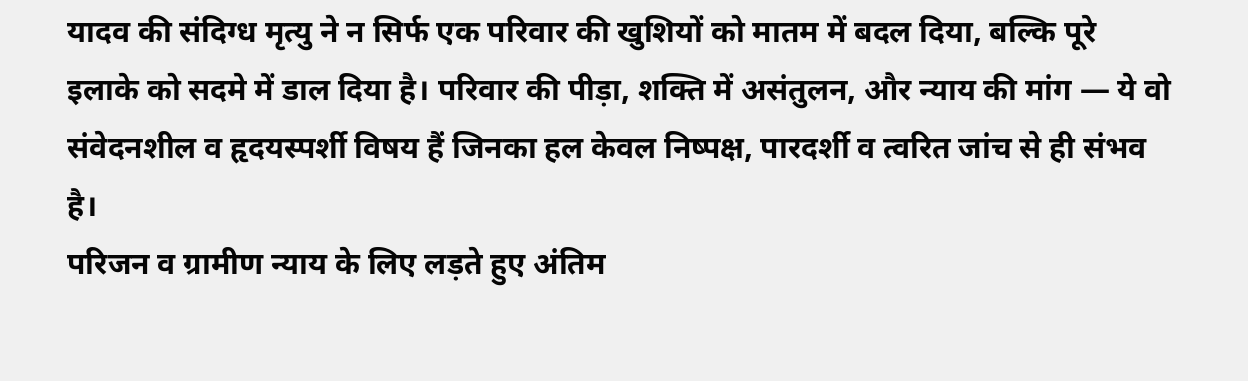यादव की संदिग्ध मृत्यु ने न सिर्फ एक परिवार की खुशियों को मातम में बदल दिया, बल्कि पूरे इलाके को सदमे में डाल दिया है। परिवार की पीड़ा, शक्ति में असंतुलन, और न्याय की मांग — ये वो संवेदनशील व हृदयस्पर्शी विषय हैं जिनका हल केवल निष्पक्ष, पारदर्शी व त्वरित जांच से ही संभव है।
परिजन व ग्रामीण न्याय के लिए लड़ते हुए अंतिम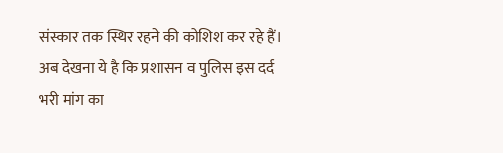संस्कार तक स्थिर रहने की कोशिश कर रहे हैं। अब देखना ये है कि प्रशासन व पुलिस इस दर्द भरी मांग का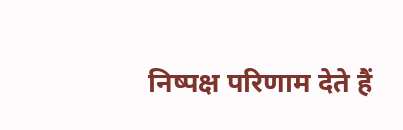निष्पक्ष परिणाम देते हैं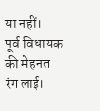या नहीं।
पूर्व विधायक की मेहनत रंग लाई।